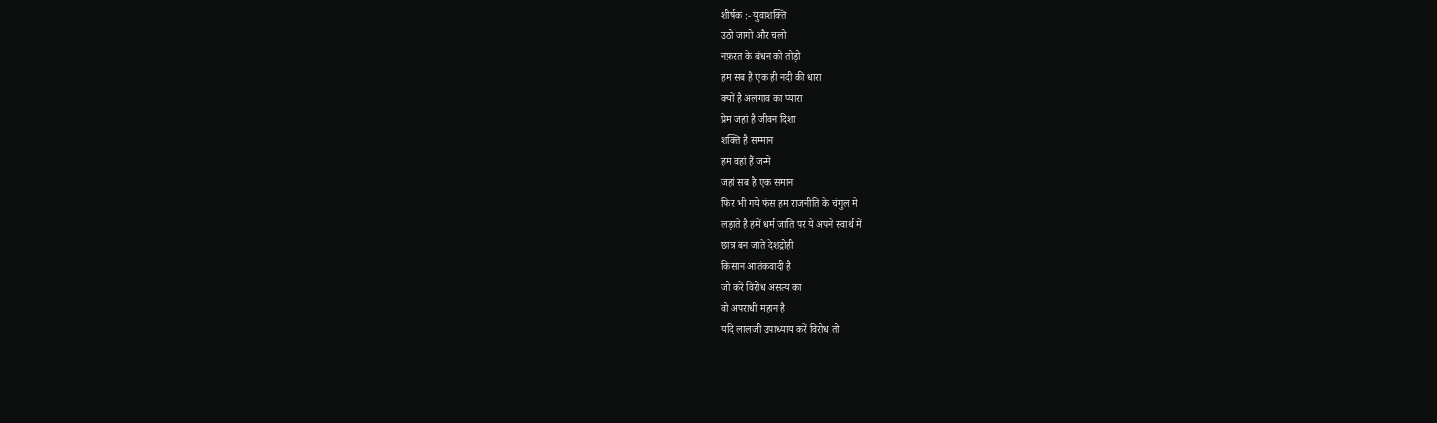शीर्षक :- युवाशक्ति
उठो जागो और चलो
नफ़रत के बंधन को तोड़ो
हम सब है एक ही नदी की धारा
क्यों है अलगाव का प्यारा
प्रेम जहां है जीवन दिशा
शक्ति है सम्मान
हम वहां हैं जन्मे
जहां सब है एक समान
फिर भी गये फंस हम राजनीति के चंगुल मे
लड़ाते है हमें धर्म जाति पर ये अपने स्वार्थ में
छात्र बन जाते देशद्रोही
किसान आतंकवादी है
जो करें विरोध असत्य का
वो अपराधी महान है
यदि लालजी उपाध्याय करें विरोध तो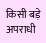किसी बड़े अपराधी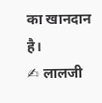का खानदान है।
✍ लालजी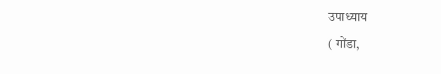उपाध्याय
( गोंडा,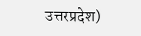उत्तरप्रदेश)